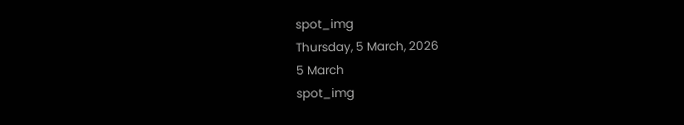spot_img
Thursday, 5 March, 2026
5 March
spot_img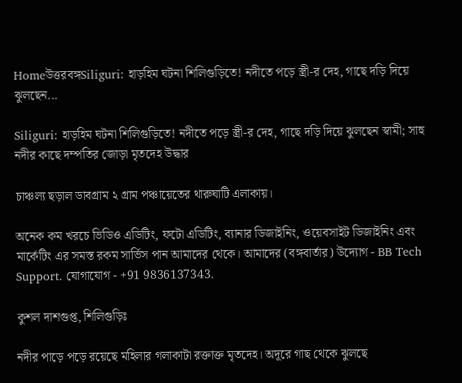Homeউত্তরবঙ্গSiliguri: হাড়হিম ঘটনা শিলিগুড়িতে! নদীতে পড়ে স্ত্রী-র দেহ, গাছে দড়ি দিয়ে ঝুলছেন...

Siliguri: হাড়হিম ঘটনা শিলিগুড়িতে! নদীতে পড়ে স্ত্রী-র দেহ, গাছে দড়ি দিয়ে ঝুলছেন স্বামী; সাহু নদীর কাছে দম্পতির জোড়া মৃতদেহ উদ্ধার

চাঞ্চল্য ছড়াল ডাবগ্রাম ২ গ্রাম পঞ্চায়েতের থারুঘাটি এলাকায়।

অনেক কম খরচে ভিডিও এডিটিং, ফটো এডিটিং, ব্যানার ডিজাইনিং, ওয়েবসাইট ডিজাইনিং এবং মার্কেটিং এর সমস্ত রকম সার্ভিস পান আমাদের থেকে। আমাদের (বঙ্গবার্তার) উদ্যোগ - BB Tech Support. যোগাযোগ - +91 9836137343.

কুশল দাশগুপ্ত, শিলিগুড়িঃ

নদীর পাড়ে পড়ে রয়েছে মহিলার গলাকাটা রক্তাক্ত মৃতদেহ। অদূরে গাছ থেকে ঝুলছে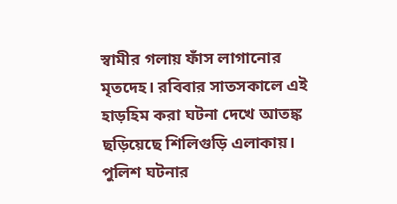স্বামীর গলায় ফাঁস লাগানোর মৃতদেহ। রবিবার সাতসকালে এই হাড়হিম করা ঘটনা দেখে আতঙ্ক ছড়িয়েছে শিলিগুড়ি এলাকায়। পুলিশ ঘটনার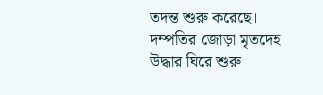তদন্ত শুরু করেছে। দম্পতির জোড়া মৃতদেহ উদ্ধার ঘিরে শুরু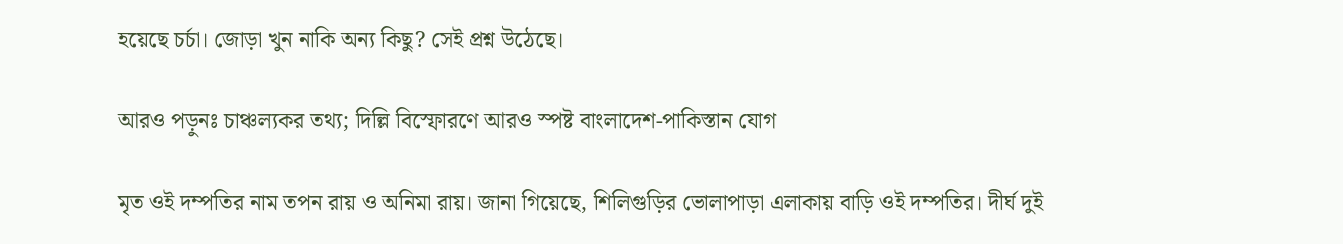হয়েছে চর্চা। জোড়া খুন নাকি অন্য কিছু? সেই প্রশ্ন উঠেছে।

আরও পড়ুনঃ চাঞ্চল্যকর তথ্য; দিল্লি বিস্ফোরণে আরও স্পষ্ট বাংলাদেশ-পাকিস্তান যোগ

মৃত ওই দম্পতির নাম তপন রায় ও অনিমা রায়। জানা গিয়েছে, শিলিগুড়ির ভোলাপাড়া এলাকায় বাড়ি ওই দম্পতির। দীর্ঘ দুই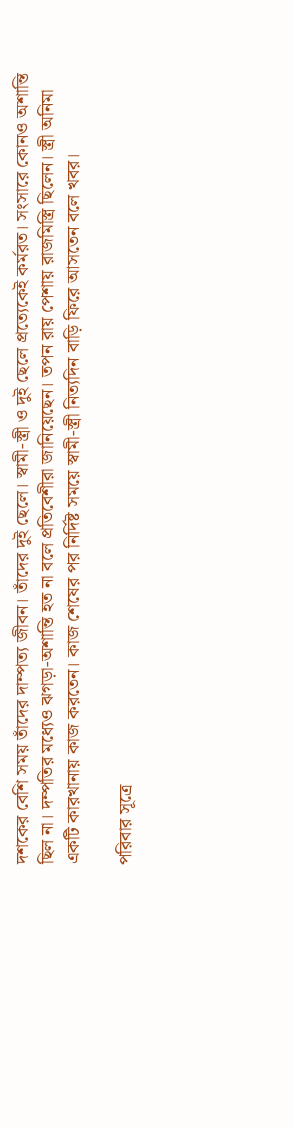দশকের বেশি সময় তাঁদের দাম্পত্য জীবন। তাঁদের দুই ছেলে। স্বামী-স্ত্রী ও দুই ছেলে প্রত্যেকেই কর্মরত। সংসারে কোনও অশান্তি ছিল না। দম্পতির মধ্যেও ঝগড়া-অশান্তি হত না বলে প্রতিবেশীরা জানিয়েছেন। তপন রায় পেশায় রাজমিস্ত্রি ছিলেন। স্ত্রী অনিমা একটি কারখানায় কাজ করতেন। কাজ শেষের পর নির্দিষ্ট সময়ে স্বামী-স্ত্রী নিত্যদিন বাড়ি ফিরে আসতেন বলে খবর।

পরিবার সূত্রে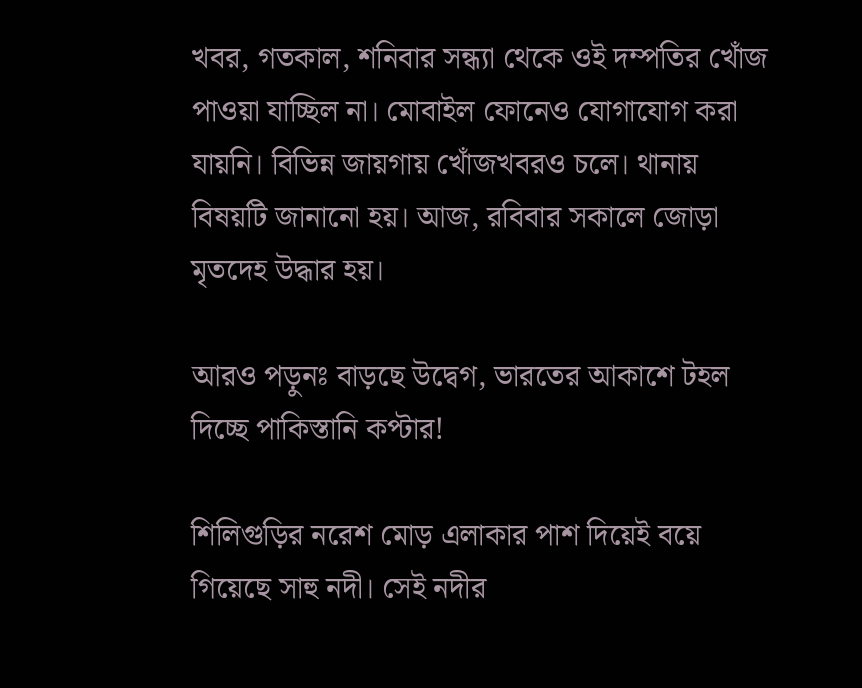খবর, গতকাল, শনিবার সন্ধ্যা থেকে ওই দম্পতির খোঁজ পাওয়া যাচ্ছিল না। মোবাইল ফোনেও যোগাযোগ করা যায়নি। বিভিন্ন জায়গায় খোঁজখবরও চলে। থানায় বিষয়টি জানানো হয়। আজ, রবিবার সকালে জোড়া মৃতদেহ উদ্ধার হয়।

আরও পড়ুনঃ বাড়ছে উদ্বেগ, ভারতের আকাশে টহল দিচ্ছে পাকিস্তানি কপ্টার!

শিলিগুড়ির নরেশ মোড় এলাকার পাশ দিয়েই বয়ে গিয়েছে সাহু নদী। সেই নদীর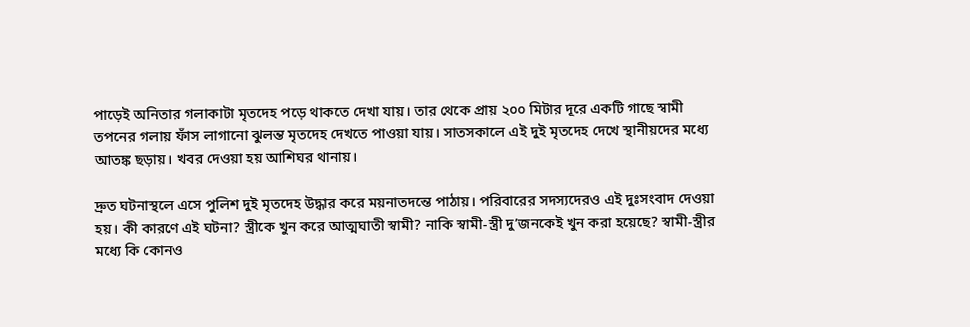পাড়েই অনিতার গলাকাটা মৃতদেহ পড়ে থাকতে দেখা যায়। তার থেকে প্রায় ২০০ মিটার দূরে একটি গাছে স্বামী তপনের গলায় ফাঁস লাগানো ঝুলন্ত মৃতদেহ দেখতে পাওয়া যায়। সাতসকালে এই দুই মৃতদেহ দেখে স্থানীয়দের মধ্যে আতঙ্ক ছড়ায়। খবর দেওয়া হয় আশিঘর থানায়।

দ্রুত ঘটনাস্থলে এসে পুলিশ দুই মৃতদেহ উদ্ধার করে ময়নাতদন্তে পাঠায়। পরিবারের সদস্যদেরও এই দুঃসংবাদ দেওয়া হয়। কী কারণে এই ঘটনা? স্ত্রীকে খুন করে আত্মঘাতী স্বামী? নাকি স্বামী-স্ত্রী দু’জনকেই খুন করা হয়েছে? স্বামী-স্ত্রীর মধ্যে কি কোনও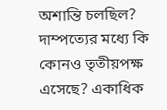অশান্তি চলছিল? দাম্পত্যের মধ্যে কি কোনও তৃতীয়পক্ষ এসেছে? একাধিক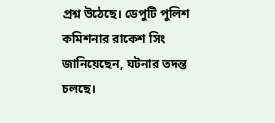প্রশ্ন উঠেছে। ডেপুটি পুলিশ কমিশনার রাকেশ সিং জানিয়েছেন, ঘটনার তদন্ত চলছে।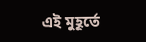এই মুহূর্তে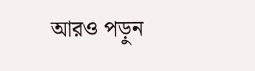আরও পড়ুন